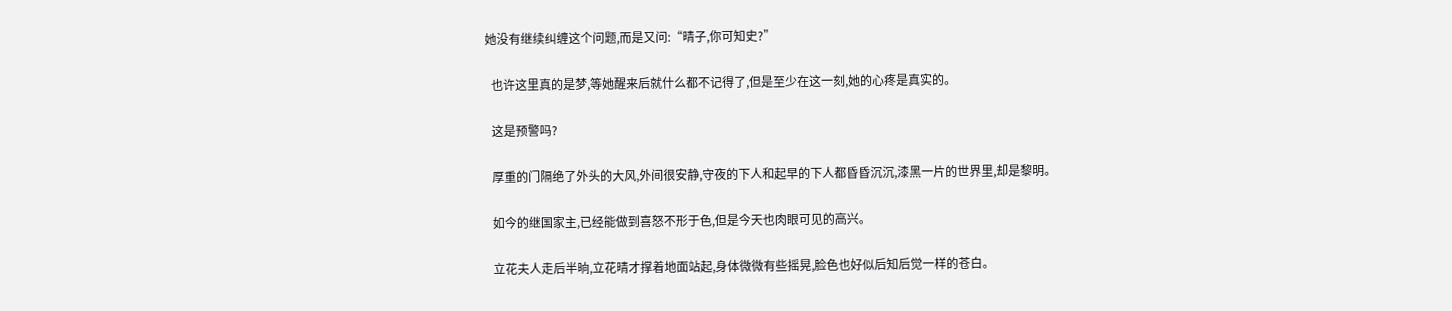她没有继续纠缠这个问题,而是又问:“晴子,你可知史?”

  也许这里真的是梦,等她醒来后就什么都不记得了,但是至少在这一刻,她的心疼是真实的。

  这是预警吗?

  厚重的门隔绝了外头的大风,外间很安静,守夜的下人和起早的下人都昏昏沉沉,漆黑一片的世界里,却是黎明。

  如今的继国家主,已经能做到喜怒不形于色,但是今天也肉眼可见的高兴。

  立花夫人走后半晌,立花晴才撑着地面站起,身体微微有些摇晃,脸色也好似后知后觉一样的苍白。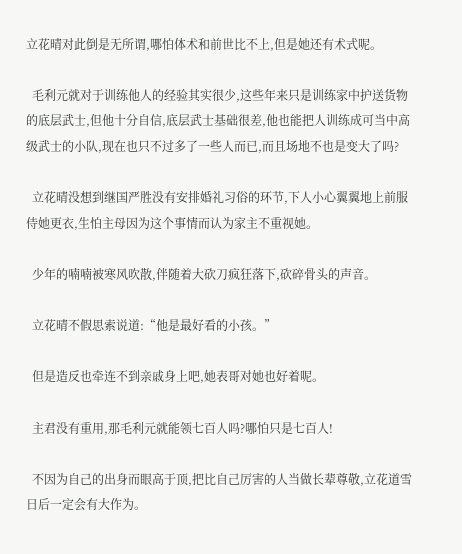立花晴对此倒是无所谓,哪怕体术和前世比不上,但是她还有术式呢。

  毛利元就对于训练他人的经验其实很少,这些年来只是训练家中护送货物的底层武士,但他十分自信,底层武士基础很差,他也能把人训练成可当中高级武士的小队,现在也只不过多了一些人而已,而且场地不也是变大了吗?

  立花晴没想到继国严胜没有安排婚礼习俗的环节,下人小心翼翼地上前服侍她更衣,生怕主母因为这个事情而认为家主不重视她。

  少年的喃喃被寒风吹散,伴随着大砍刀疯狂落下,砍碎骨头的声音。

  立花晴不假思索说道:“他是最好看的小孩。”

  但是造反也牵连不到亲戚身上吧,她表哥对她也好着呢。

  主君没有重用,那毛利元就能领七百人吗?哪怕只是七百人!

  不因为自己的出身而眼高于顶,把比自己厉害的人当做长辈尊敬,立花道雪日后一定会有大作为。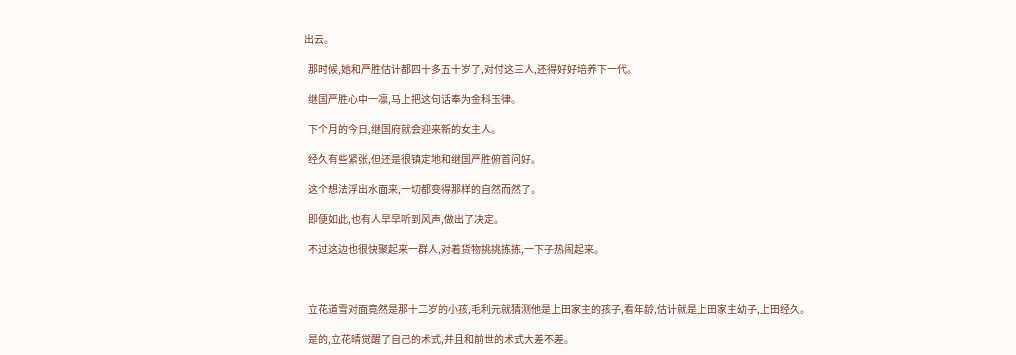出云。

  那时候,她和严胜估计都四十多五十岁了,对付这三人,还得好好培养下一代。

  继国严胜心中一凛,马上把这句话奉为金科玉律。

  下个月的今日,继国府就会迎来新的女主人。

  经久有些紧张,但还是很镇定地和继国严胜俯首问好。

  这个想法浮出水面来,一切都变得那样的自然而然了。

  即便如此,也有人早早听到风声,做出了决定。

  不过这边也很快聚起来一群人,对着货物挑挑拣拣,一下子热闹起来。



  立花道雪对面竟然是那十二岁的小孩,毛利元就猜测他是上田家主的孩子,看年龄,估计就是上田家主幼子,上田经久。

  是的,立花晴觉醒了自己的术式,并且和前世的术式大差不差。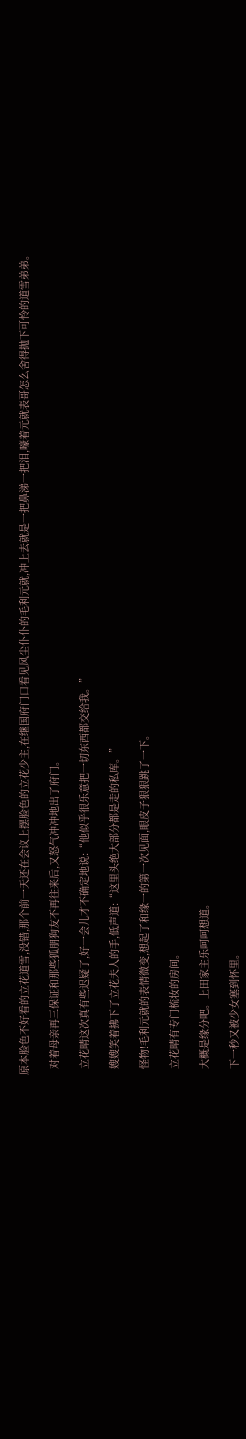原本脸色不好看的立花道雪,没错,那个前一天还在会议上摆脸色的立花少主,在继国府门口看见风尘仆仆的毛利元就,冲上去就是一把鼻涕一把泪,嚎着元就表哥怎么舍得抛下可怜的道雪弟弟。

  对着母亲再三保证和那些狐朋狗友不再往来后,又怒气冲冲地出了府门。

  立花晴这次真有些迟疑了,好一会儿才不确定地说:“他似乎很乐意把一切东西都交给我。”

  嫂嫂笑着拂下了立花夫人的手,低声道:“这里头绝大部分都是走的私库。”

  怪物!毛利元就的表情微变,想起了和缘一的第一次见面,眼皮子狠狠跳了一下。

  立花晴有专门梳妆的房间。

  大概是缘分吧。上田家主乐呵呵想道。

  下一秒又被少女塞到怀里。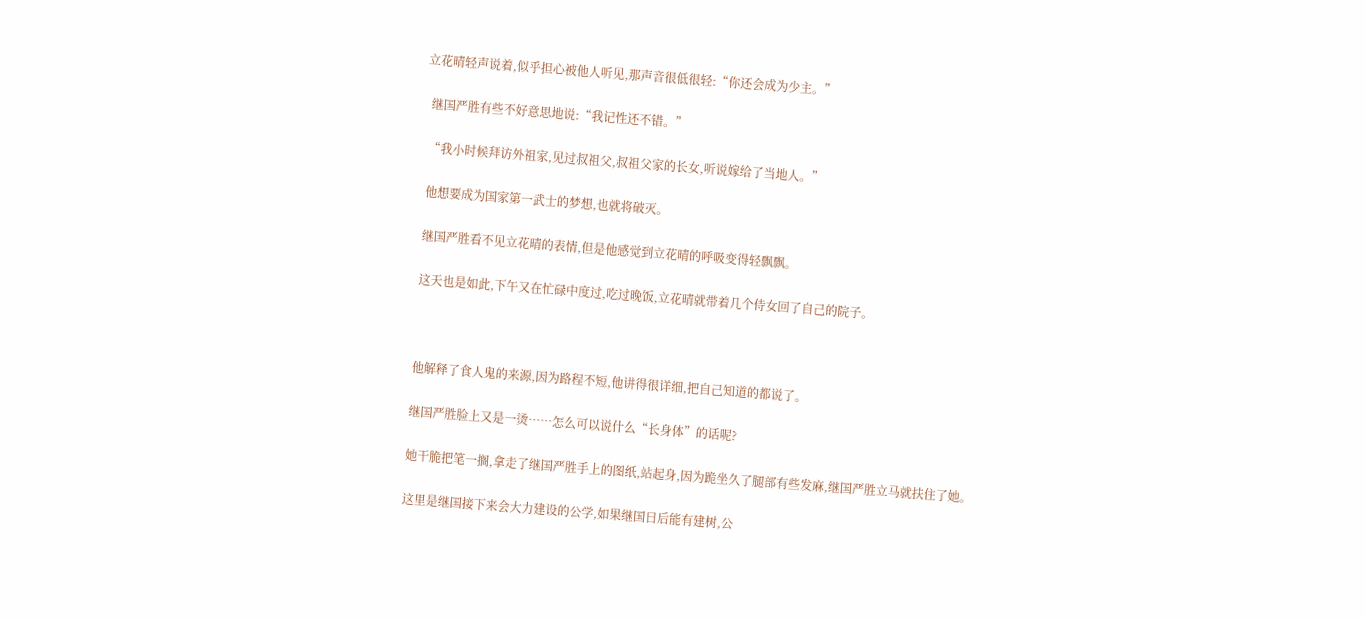立花晴轻声说着,似乎担心被他人听见,那声音很低很轻:“你还会成为少主。”

  继国严胜有些不好意思地说:“我记性还不错。”

  “我小时候拜访外祖家,见过叔祖父,叔祖父家的长女,听说嫁给了当地人。”

  他想要成为国家第一武士的梦想,也就将破灭。

  继国严胜看不见立花晴的表情,但是他感觉到立花晴的呼吸变得轻飘飘。

  这天也是如此,下午又在忙碌中度过,吃过晚饭,立花晴就带着几个侍女回了自己的院子。



  他解释了食人鬼的来源,因为路程不短,他讲得很详细,把自己知道的都说了。

  继国严胜脸上又是一烫……怎么可以说什么“长身体”的话呢?

  她干脆把笔一搁,拿走了继国严胜手上的图纸,站起身,因为跪坐久了腿部有些发麻,继国严胜立马就扶住了她。

  这里是继国接下来会大力建设的公学,如果继国日后能有建树,公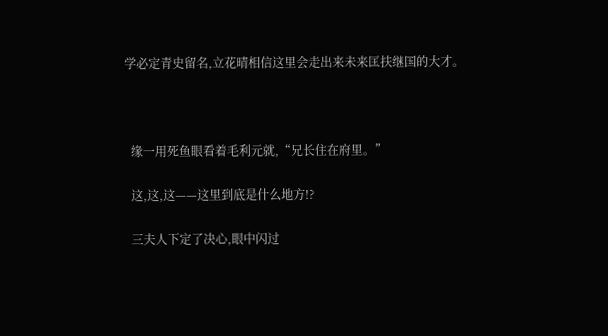学必定青史留名,立花晴相信这里会走出来未来匡扶继国的大才。



  缘一用死鱼眼看着毛利元就,“兄长住在府里。”

  这,这,这——这里到底是什么地方!?

  三夫人下定了决心,眼中闪过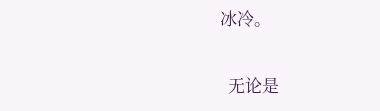冰冷。

  无论是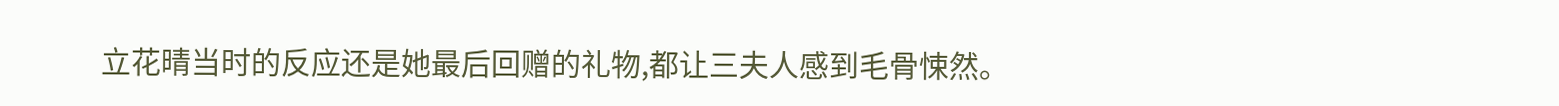立花晴当时的反应还是她最后回赠的礼物,都让三夫人感到毛骨悚然。